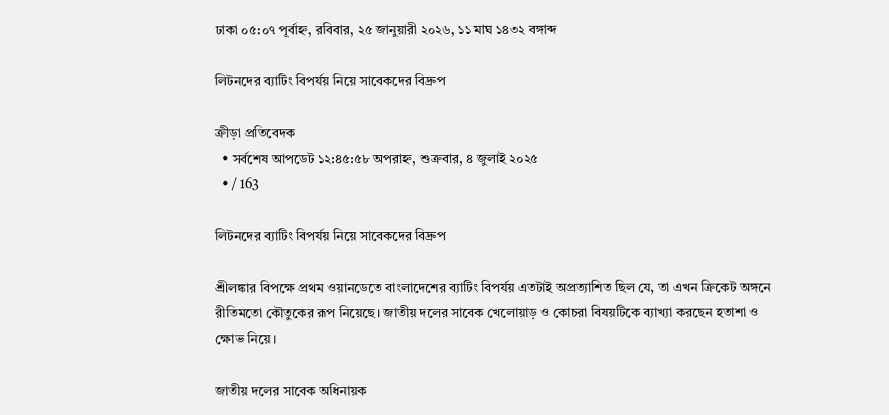ঢাকা ০৫:০৭ পূর্বাহ্ন, রবিবার, ২৫ জানুয়ারী ২০২৬, ১১ মাঘ ১৪৩২ বঙ্গাব্দ

লিটনদের ব্যাটিং বিপর্যয় নিয়ে সাবেকদের বিদ্রুপ

ক্রীড়া প্রতিবেদক
  • সর্বশেষ আপডেট ১২:৪৫:৫৮ অপরাহ্ন, শুক্রবার, ৪ জুলাই ২০২৫
  • / 163

লিটনদের ব্যাটিং বিপর্যয় নিয়ে সাবেকদের বিদ্রুপ

শ্রীলঙ্কার বিপক্ষে প্রথম ওয়ানডেতে বাংলাদেশের ব্যাটিং বিপর্যয় এতটাই অপ্রত্যাশিত ছিল যে, তা এখন ক্রিকেট অঙ্গনে রীতিমতো কৌতুকের রূপ নিয়েছে। জাতীয় দলের সাবেক খেলোয়াড় ও কোচরা বিষয়টিকে ব্যাখ্যা করছেন হতাশা ও ক্ষোভ নিয়ে।

জাতীয় দলের সাবেক অধিনায়ক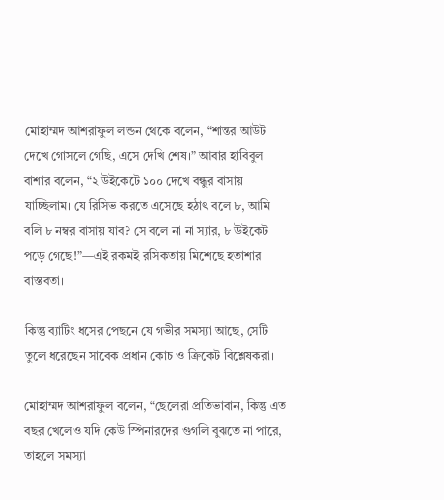মোহাম্মদ আশরাফুল লন্ডন থেকে বলেন, “শান্তর আউট দেখে গোসলে গেছি, এসে দেখি শেষ।” আবার হাবিবুল বাশার বলেন, “২ উইকেটে ১০০ দেখে বন্ধুর বাসায় যাচ্ছিলাম। যে রিসিভ করতে এসেছে হঠাৎ বলে ৮, আমি বলি ৮ নম্বর বাসায় যাব? সে বলে না না স্যার, ৮ উইকেট পড়ে গেছে!”—এই রকমই রসিকতায় মিশেছে হতাশার বাস্তবতা।

কিন্তু ব্যাটিং ধসের পেছনে যে গভীর সমস্যা আছে, সেটি তুলে ধরেছেন সাবেক প্রধান কোচ ও ক্রিকেট বিশ্লেষকরা।

মোহাম্মদ আশরাফুল বলেন, “ছেলেরা প্রতিভাবান, কিন্তু এত বছর খেলেও যদি কেউ স্পিনারদের গুগলি বুঝতে না পারে, তাহলে সমস্যা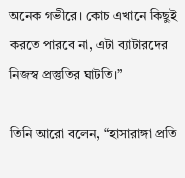অনেক গভীরে। কোচ এখানে কিছুই করতে পারবে না, এটা ব্যাটারদের নিজস্ব প্রস্তুতির ঘাটতি।”

তিনি আরো বলেন, “হাসারাঙ্গা প্রতি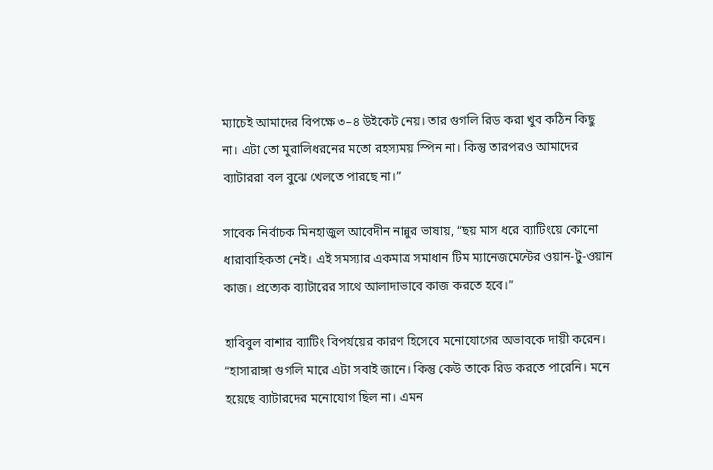ম্যাচেই আমাদের বিপক্ষে ৩–৪ উইকেট নেয়। তার গুগলি রিড করা খুব কঠিন কিছু না। এটা তো মুরালিধরনের মতো রহস্যময় স্পিন না। কিন্তু তারপরও আমাদের ব্যাটাররা বল বুঝে খেলতে পারছে না।”

সাবেক নির্বাচক মিনহাজুল আবেদীন নান্নুর ভাষায়, “ছয় মাস ধরে ব্যাটিংয়ে কোনো ধারাবাহিকতা নেই। এই সমস্যার একমাত্র সমাধান টিম ম্যানেজমেন্টের ওয়ান-টু-ওয়ান কাজ। প্রত্যেক ব্যাটারের সাথে আলাদাভাবে কাজ করতে হবে।”

হাবিবুল বাশার ব্যাটিং বিপর্যয়ের কারণ হিসেবে মনোযোগের অভাবকে দায়ী করেন। “হাসারাঙ্গা গুগলি মারে এটা সবাই জানে। কিন্তু কেউ তাকে রিড করতে পারেনি। মনে হয়েছে ব্যাটারদের মনোযোগ ছিল না। এমন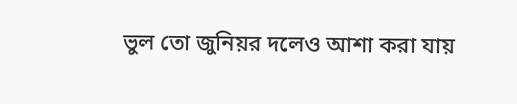ভুল তো জুনিয়র দলেও আশা করা যায়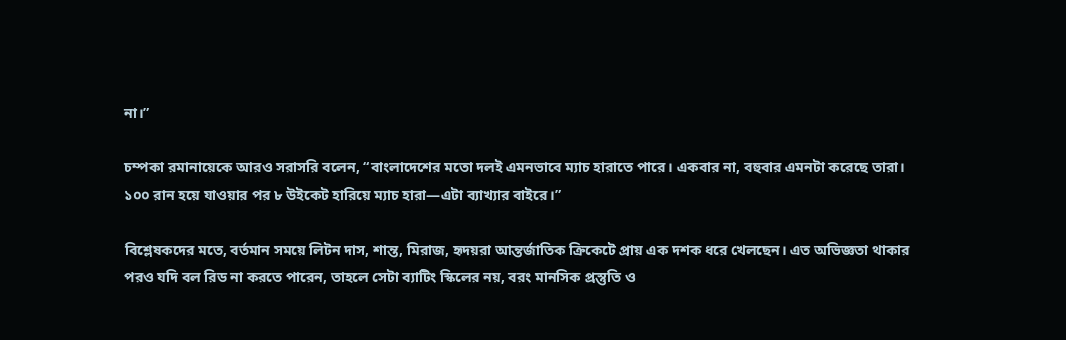না।”

চম্পকা রমানায়েকে আরও সরাসরি বলেন, “বাংলাদেশের মতো দলই এমনভাবে ম্যাচ হারাতে পারে। একবার না, বহুবার এমনটা করেছে তারা। ১০০ রান হয়ে যাওয়ার পর ৮ উইকেট হারিয়ে ম্যাচ হারা—এটা ব্যাখ্যার বাইরে।”

বিশ্লেষকদের মতে, বর্তমান সময়ে লিটন দাস, শান্ত, মিরাজ, হৃদয়রা আন্তর্জাতিক ক্রিকেটে প্রায় এক দশক ধরে খেলছেন। এত অভিজ্ঞতা থাকার পরও যদি বল রিড না করতে পারেন, তাহলে সেটা ব্যাটিং স্কিলের নয়, বরং মানসিক প্রস্তুতি ও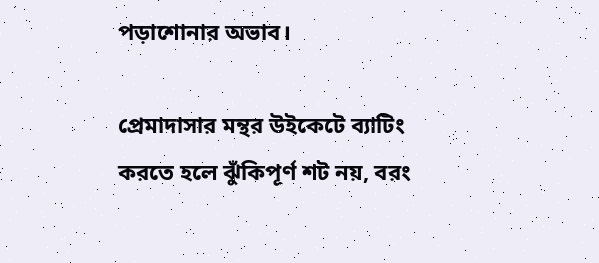পড়াশোনার অভাব।

প্রেমাদাসার মন্থর উইকেটে ব্যাটিং করতে হলে ঝুঁকিপূর্ণ শট নয়, বরং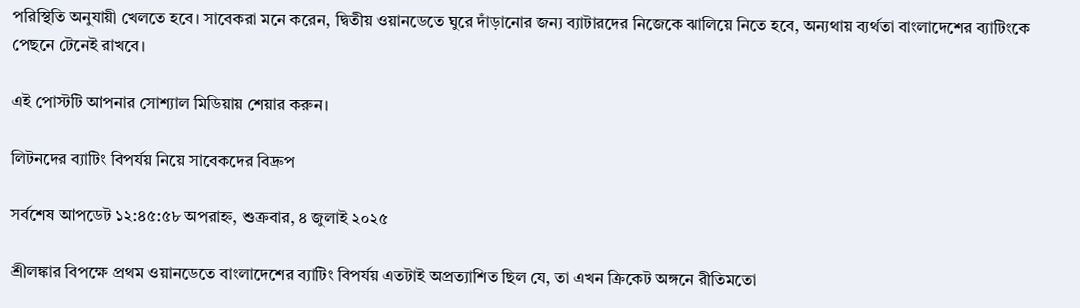পরিস্থিতি অনুযায়ী খেলতে হবে। সাবেকরা মনে করেন, দ্বিতীয় ওয়ানডেতে ঘুরে দাঁড়ানোর জন্য ব্যাটারদের নিজেকে ঝালিয়ে নিতে হবে, অন্যথায় ব্যর্থতা বাংলাদেশের ব্যাটিংকে পেছনে টেনেই রাখবে।

এই পোস্টটি আপনার সোশ্যাল মিডিয়ায় শেয়ার করুন।

লিটনদের ব্যাটিং বিপর্যয় নিয়ে সাবেকদের বিদ্রুপ

সর্বশেষ আপডেট ১২:৪৫:৫৮ অপরাহ্ন, শুক্রবার, ৪ জুলাই ২০২৫

শ্রীলঙ্কার বিপক্ষে প্রথম ওয়ানডেতে বাংলাদেশের ব্যাটিং বিপর্যয় এতটাই অপ্রত্যাশিত ছিল যে, তা এখন ক্রিকেট অঙ্গনে রীতিমতো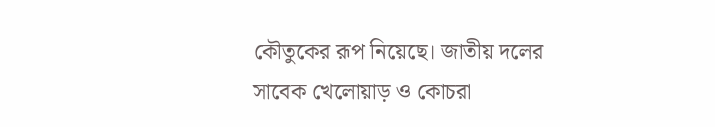কৌতুকের রূপ নিয়েছে। জাতীয় দলের সাবেক খেলোয়াড় ও কোচরা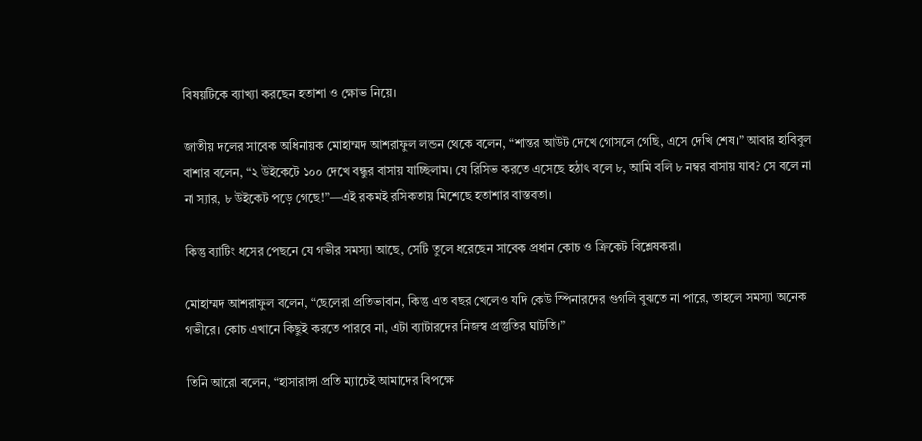বিষয়টিকে ব্যাখ্যা করছেন হতাশা ও ক্ষোভ নিয়ে।

জাতীয় দলের সাবেক অধিনায়ক মোহাম্মদ আশরাফুল লন্ডন থেকে বলেন, “শান্তর আউট দেখে গোসলে গেছি, এসে দেখি শেষ।” আবার হাবিবুল বাশার বলেন, “২ উইকেটে ১০০ দেখে বন্ধুর বাসায় যাচ্ছিলাম। যে রিসিভ করতে এসেছে হঠাৎ বলে ৮, আমি বলি ৮ নম্বর বাসায় যাব? সে বলে না না স্যার, ৮ উইকেট পড়ে গেছে!”—এই রকমই রসিকতায় মিশেছে হতাশার বাস্তবতা।

কিন্তু ব্যাটিং ধসের পেছনে যে গভীর সমস্যা আছে, সেটি তুলে ধরেছেন সাবেক প্রধান কোচ ও ক্রিকেট বিশ্লেষকরা।

মোহাম্মদ আশরাফুল বলেন, “ছেলেরা প্রতিভাবান, কিন্তু এত বছর খেলেও যদি কেউ স্পিনারদের গুগলি বুঝতে না পারে, তাহলে সমস্যা অনেক গভীরে। কোচ এখানে কিছুই করতে পারবে না, এটা ব্যাটারদের নিজস্ব প্রস্তুতির ঘাটতি।”

তিনি আরো বলেন, “হাসারাঙ্গা প্রতি ম্যাচেই আমাদের বিপক্ষে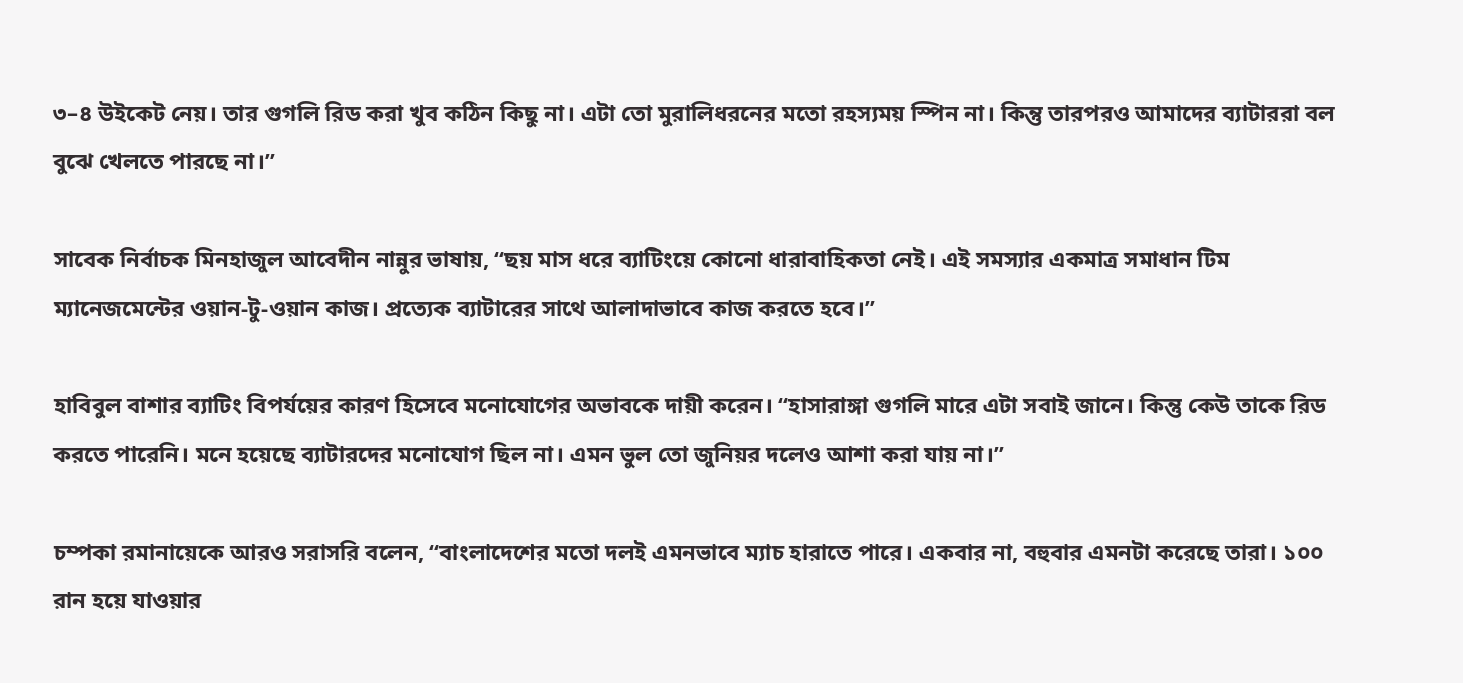৩–৪ উইকেট নেয়। তার গুগলি রিড করা খুব কঠিন কিছু না। এটা তো মুরালিধরনের মতো রহস্যময় স্পিন না। কিন্তু তারপরও আমাদের ব্যাটাররা বল বুঝে খেলতে পারছে না।”

সাবেক নির্বাচক মিনহাজুল আবেদীন নান্নুর ভাষায়, “ছয় মাস ধরে ব্যাটিংয়ে কোনো ধারাবাহিকতা নেই। এই সমস্যার একমাত্র সমাধান টিম ম্যানেজমেন্টের ওয়ান-টু-ওয়ান কাজ। প্রত্যেক ব্যাটারের সাথে আলাদাভাবে কাজ করতে হবে।”

হাবিবুল বাশার ব্যাটিং বিপর্যয়ের কারণ হিসেবে মনোযোগের অভাবকে দায়ী করেন। “হাসারাঙ্গা গুগলি মারে এটা সবাই জানে। কিন্তু কেউ তাকে রিড করতে পারেনি। মনে হয়েছে ব্যাটারদের মনোযোগ ছিল না। এমন ভুল তো জুনিয়র দলেও আশা করা যায় না।”

চম্পকা রমানায়েকে আরও সরাসরি বলেন, “বাংলাদেশের মতো দলই এমনভাবে ম্যাচ হারাতে পারে। একবার না, বহুবার এমনটা করেছে তারা। ১০০ রান হয়ে যাওয়ার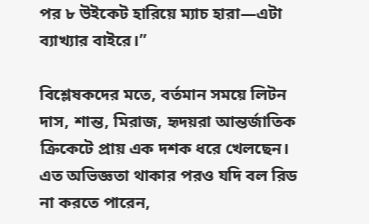পর ৮ উইকেট হারিয়ে ম্যাচ হারা—এটা ব্যাখ্যার বাইরে।”

বিশ্লেষকদের মতে, বর্তমান সময়ে লিটন দাস, শান্ত, মিরাজ, হৃদয়রা আন্তর্জাতিক ক্রিকেটে প্রায় এক দশক ধরে খেলছেন। এত অভিজ্ঞতা থাকার পরও যদি বল রিড না করতে পারেন,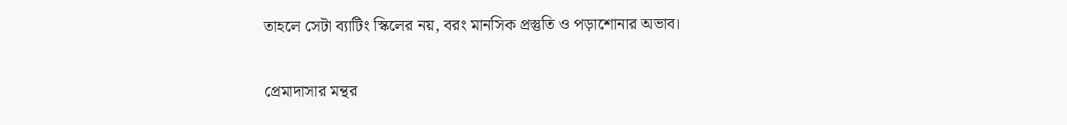তাহলে সেটা ব্যাটিং স্কিলের নয়, বরং মানসিক প্রস্তুতি ও পড়াশোনার অভাব।

প্রেমাদাসার মন্থর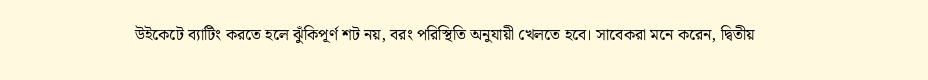উইকেটে ব্যাটিং করতে হলে ঝুঁকিপূর্ণ শট নয়, বরং পরিস্থিতি অনুযায়ী খেলতে হবে। সাবেকরা মনে করেন, দ্বিতীয়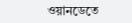ওয়ানডেতে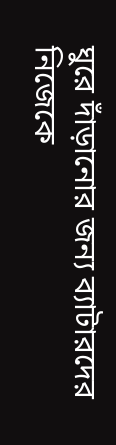ঘুরে দাঁড়ানোর জন্য ব্যাটারদের নিজেকে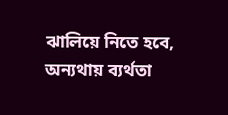ঝালিয়ে নিতে হবে, অন্যথায় ব্যর্থতা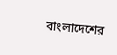বাংলাদেশের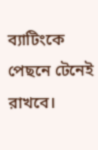ব্যাটিংকে পেছনে টেনেই রাখবে।